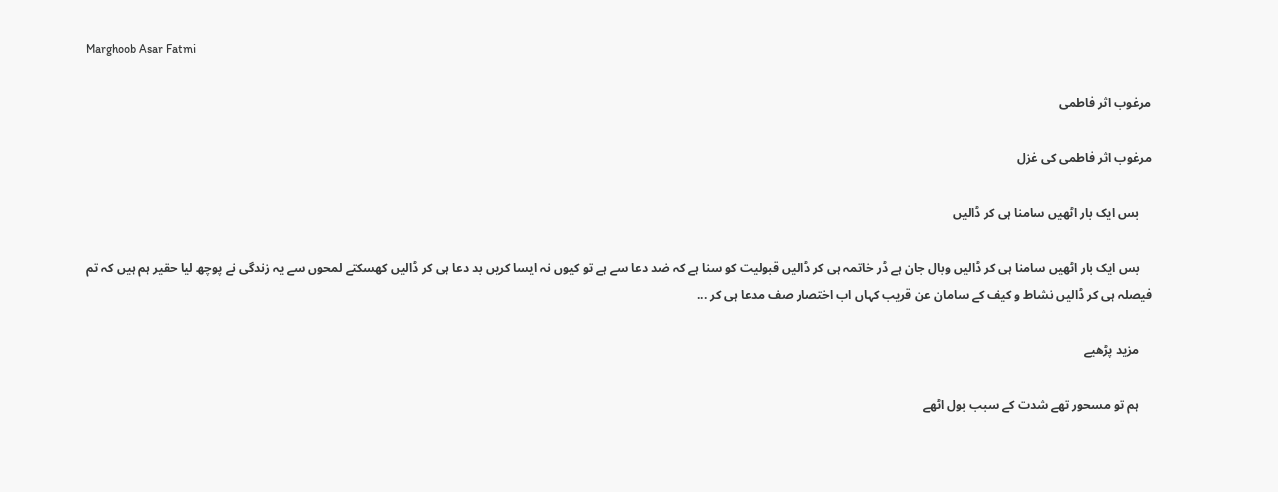Marghoob Asar Fatmi

مرغوب اثر فاطمی

مرغوب اثر فاطمی کی غزل

    بس ایک بار اٹھیں سامنا ہی کر ڈالیں

    بس ایک بار اٹھیں سامنا ہی کر ڈالیں وبال جان ہے ڈر خاتمہ ہی کر ڈالیں قبولیت کو سنا ہے کہ ضد دعا سے ہے تو کیوں نہ ایسا کریں بد دعا ہی کر ڈالیں کھسکتے لمحوں سے یہ زندگی نے پوچھ لیا حقیر ہم ہیں کہ تم فیصلہ ہی کر ڈالیں نشاط و کیف کے سامان عن قریب کہاں اب اختصار صف مدعا ہی کر ...

    مزید پڑھیے

    ہم تو مسحور تھے شدت کے سبب بول اٹھے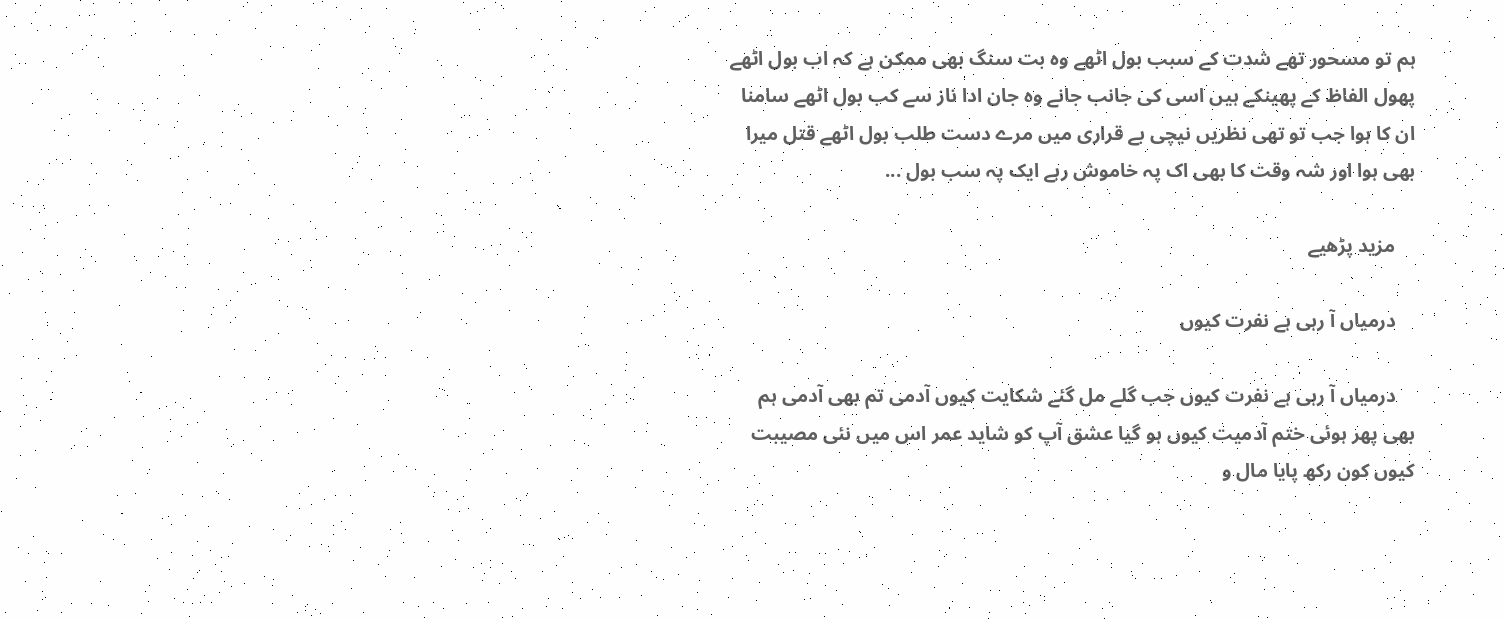ہم تو مسحور تھے شدت کے سبب بول اٹھے وہ بت سنگ بھی ممکن ہے کہ اب بول اٹھے پھول الفاظ کے پھینکے ہیں اسی کی جانب جانے وہ جان ادا ناز سے کب بول اٹھے سامنا ان کا ہوا جب تو تھی نظریں نیچی بے قراری میں مرے دست طلب بول اٹھے قتل میرا بھی ہوا اور شہ وقت کا بھی اک پہ خاموش رہے ایک پہ سب بول ...

    مزید پڑھیے

    درمیاں آ رہی ہے نفرت کیوں

    درمیاں آ رہی ہے نفرت کیوں جب گلے مل گئے شکایت کیوں آدمی تم بھی آدمی ہم بھی پھر ہوئی ختم آدمیت کیوں ہو گیا عشق آپ کو شاید عمر اس میں نئی مصیبت کیوں کون رکھ پایا مال و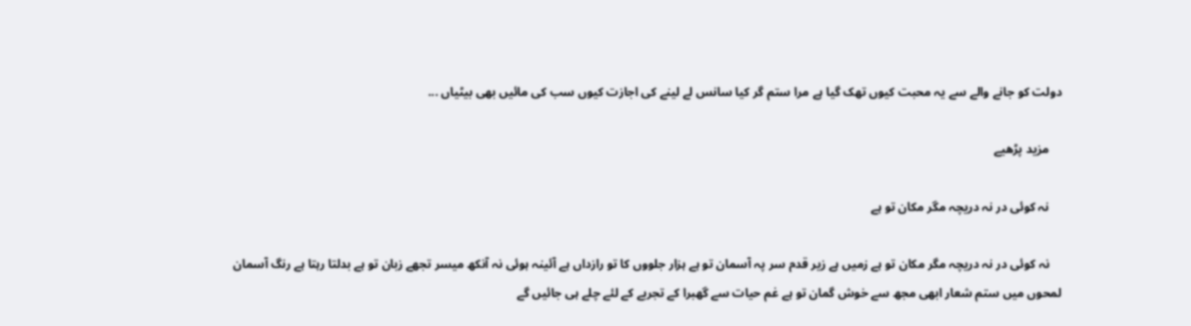دولت کو جانے والے سے یہ محبت کیوں تھک گیا ہے مرا ستم گر کیا سانس لے لینے کی اجازت کیوں سب کی مائیں بھی بیٹیاں ...

    مزید پڑھیے

    نہ کوئی در نہ دریچہ مگر مکان تو ہے

    نہ کوئی در نہ دریچہ مگر مکان تو ہے زمیں ہے زیر قدم سر پہ آسمان تو ہے ہزار جلووں کا تو رازداں ہے آئینہ ہوئی نہ آنکھ میسر تجھے زبان تو ہے بدلتا رہتا ہے رنگ آسمان لمحوں میں ستم شعار ابھی مجھ سے خوش گمان تو ہے غم حیات سے گھبرا کے تجربے کے لئے چلے ہی جائیں گے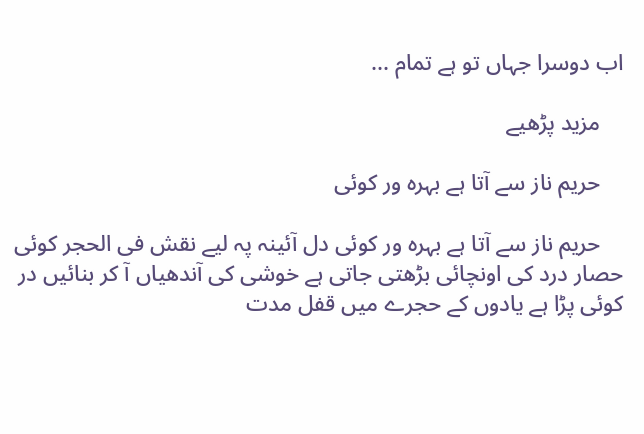اب دوسرا جہاں تو ہے تمام ...

    مزید پڑھیے

    حریم ناز سے آتا ہے بہرہ ور کوئی

    حریم ناز سے آتا ہے بہرہ ور کوئی دل آئینہ پہ لیے نقش فی الحجر کوئی حصار درد کی اونچائی بڑھتی جاتی ہے خوشی کی آندھیاں آ کر بنائیں در کوئی پڑا ہے یادوں کے حجرے میں قفل مدت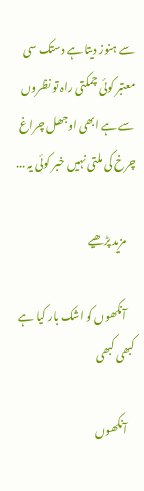سے ہنوز دیتا ہے دستک سی معتبر کوئی چمکتی راہ تو نظروں سے ہے ابھی اوجھل چراغ چرخ کی ملتی نہیں خبر کوئی یہ ...

    مزید پڑھیے

    آنکھوں کو اشک بار کیا ہے کبھی کبھی

    آنکھوں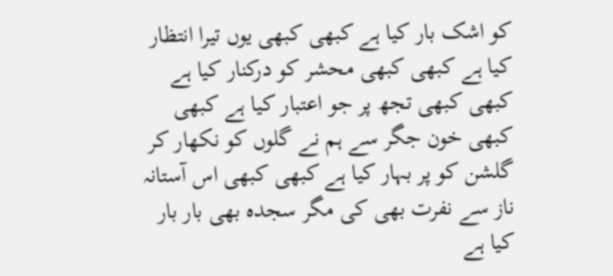کو اشک بار کیا ہے کبھی کبھی یوں تیرا انتظار کیا ہے کبھی کبھی محشر کو درکنار کیا ہے کبھی کبھی تجھ پر جو اعتبار کیا ہے کبھی کبھی خون جگر سے ہم نے گلوں کو نکھار کر گلشن کو پر بہار کیا ہے کبھی کبھی اس آستانہ ناز سے نفرت بھی کی مگر سجدہ بھی بار بار کیا ہے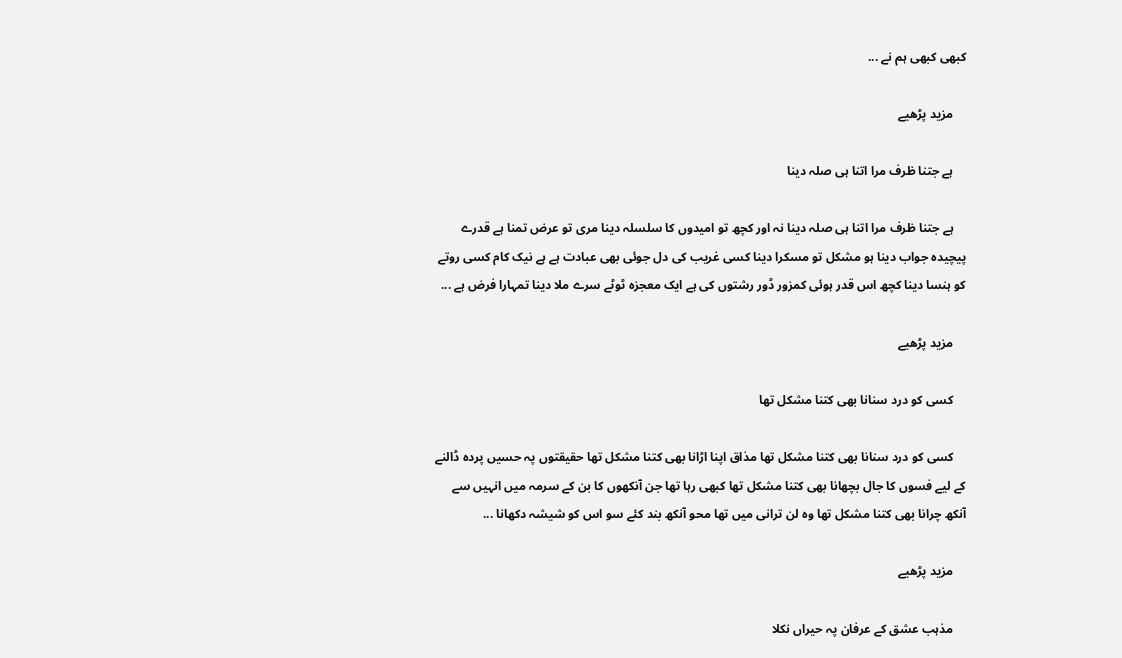کبھی کبھی ہم نے ...

    مزید پڑھیے

    ہے جتنا ظرف مرا اتنا ہی صلہ دینا

    ہے جتنا ظرف مرا اتنا ہی صلہ دینا نہ اور کچھ تو امیدوں کا سلسلہ دینا مری تو عرض تمنا ہے قدرے پیچیدہ جواب دینا ہو مشکل تو مسکرا دینا کسی غریب کی دل جوئی بھی عبادت ہے ہے نیک کام کسی روتے کو ہنسا دینا کچھ اس قدر ہوئی کمزور ڈور رشتوں کی ہے ایک معجزہ ٹوٹے سرے ملا دینا تمہارا فرض ہے ...

    مزید پڑھیے

    کسی کو درد سنانا بھی کتنا مشکل تھا

    کسی کو درد سنانا بھی کتنا مشکل تھا مذاق اپنا اڑانا بھی کتنا مشکل تھا حقیقتوں پہ حسیں پردہ ڈالنے کے لیے فسوں کا جال بچھانا بھی کتنا مشکل تھا کبھی رہا تھا جن آنکھوں کا بن کے سرمہ میں انہیں سے آنکھ چرانا بھی کتنا مشکل تھا وہ لن ترانی میں تھا محو آنکھ بند کئے سو اس کو شیشہ دکھانا ...

    مزید پڑھیے

    مذہب عشق کے عرفان پہ حیراں نکلا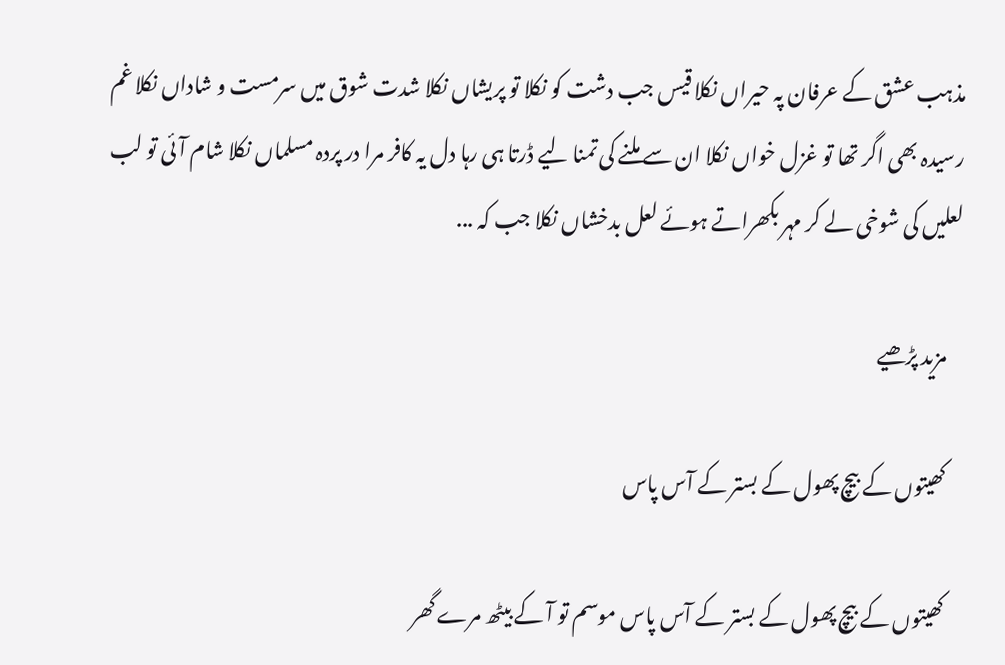مذہب عشق کے عرفان پہ حیراں نکلا قیس جب دشت کو نکلا تو پریشاں نکلا شدت شوق میں سرمست و شاداں نکلا غم رسیدہ بھی اگر تھا تو غزل خواں نکلا ان سے ملنے کی تمنا لیے ڈرتا ہی رہا دل یہ کافر مرا در پردہ مسلماں نکلا شام آئی تو لب لعلیں کی شوخی لے کر مہر بکھراتے ہوئے لعل بدخشاں نکلا جب کہ ...

    مزید پڑھیے

    کھیتوں کے بیچ پھول کے بستر کے آس پاس

    کھیتوں کے بیچ پھول کے بستر کے آس پاس موسم تو آ کے بیٹھ مرے گھر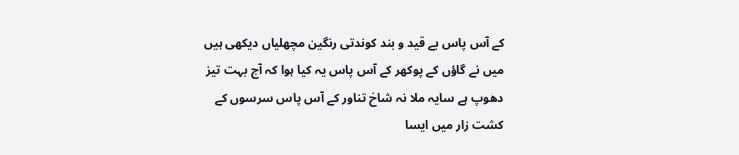کے آس پاس بے قید و بند کوندتی رنگین مچھلیاں دیکھی ہیں میں نے گاؤں کے پوکھر کے آس پاس یہ کیا ہوا کہ آج بہت تیز دھوپ ہے سایہ ملا نہ شاخ تناور کے آس پاس سرسوں کے کشت زار میں ایسا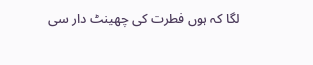لگا کہ ہوں فطرت کی چھینٹ دار سی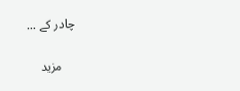چادر کے ...

    مزید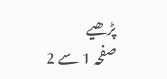پڑھیے
صفحہ 1 سے 2